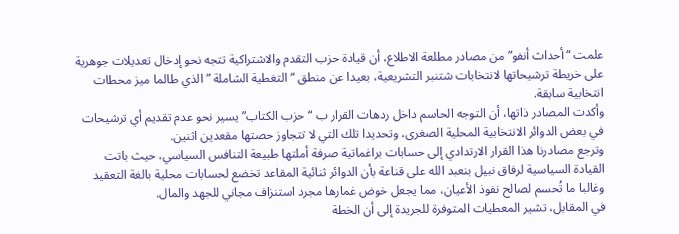علمت “أحداث أنفو” من مصادر مطلعة الاطلاع، أن قيادة حزب التقدم والاشتراكية تتجه نحو إدخال تعديلات جوهرية على خريطة ترشيحاتها لانتخابات شتنبر التشريعية، بعيدا عن منطق “التغطية الشاملة ” الذي طالما ميز محطات انتخابية سابقة.
وأكدت المصادر ذاتها، أن التوجه الحاسم داخل ردهات القرار ب “حزب الكتاب” يسير نحو عدم تقديم أي ترشيحات في بعض الدوائر الانتخابية المحلية الصغرى، وتحديدا تلك التي لا تتجاوز حصتها مقعدين اثنين.
وترجع مصادرنا هذا القرار الارتدادي إلى حسابات براغماتية صرفة أملتها طبيعة التنافس السياسي، حيث باتت القيادة السياسية لرفاق نبيل بنعبد الله على قناعة بأن الدوائر ثنائية المقاعد تخضع لحسابات محلية بالغة التعقيد وغالبا ما تُحسم لصالح نفوذ الأعيان، مما يجعل خوض غمارها مجرد استنزاف مجاني للجهد والمال.
في المقابل، تشير المعطيات المتوفرة للجريدة إلى أن الخطة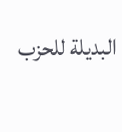البديلة للحزب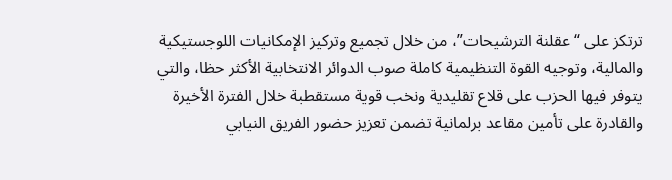ترتكز على “عقلنة الترشيحات”، من خلال تجميع وتركيز الإمكانيات اللوجستيكية والمالية، وتوجيه القوة التنظيمية كاملة صوب الدوائر الانتخابية الأكثر حظا، والتي يتوفر فيها الحزب على قلاع تقليدية ونخب قوية مستقطبة خلال الفترة الأخيرة والقادرة على تأمين مقاعد برلمانية تضمن تعزيز حضور الفريق النيابي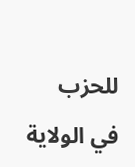للحزب في الولاية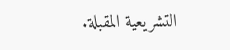التشريعية المقبلة.